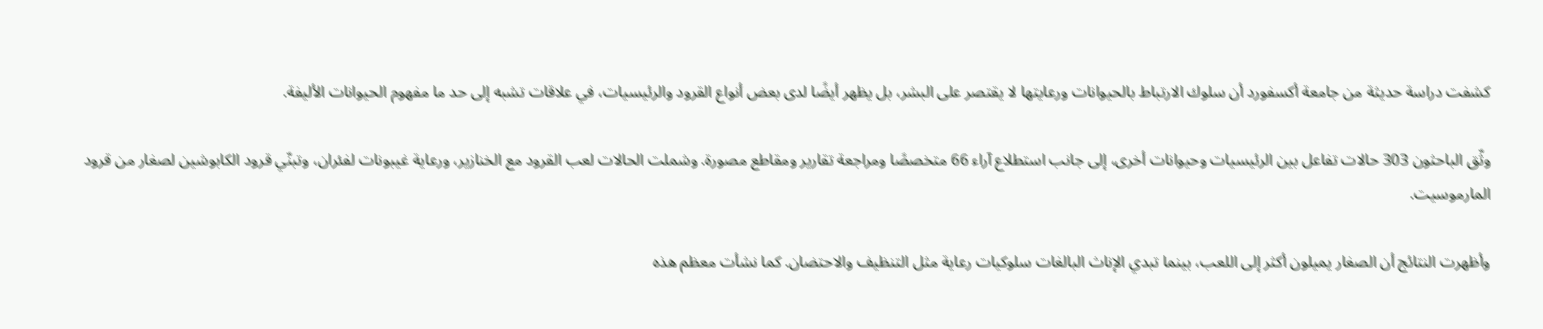كشفت دراسة حديثة من جامعة أكسفورد أن سلوك الارتباط بالحيوانات ورعايتها لا يقتصر على البشر، بل يظهر أيضًا لدى بعض أنواع القرود والرئيسيات، في علاقات تشبه إلى حد ما مفهوم الحيوانات الأليفة.

وثّق الباحثون 303 حالات تفاعل بين الرئيسيات وحيوانات أخرى، إلى جانب استطلاع آراء 66 متخصصًا ومراجعة تقارير ومقاطع مصورة. وشملت الحالات لعب القرود مع الخنازير، ورعاية غيبونات لفئران، وتبنّي قرود الكابوشين لصغار من قرود المارموسيت.

وأظهرت النتائج أن الصغار يميلون أكثر إلى اللعب، بينما تبدي الإناث البالغات سلوكيات رعاية مثل التنظيف والاحتضان. كما نشأت معظم هذه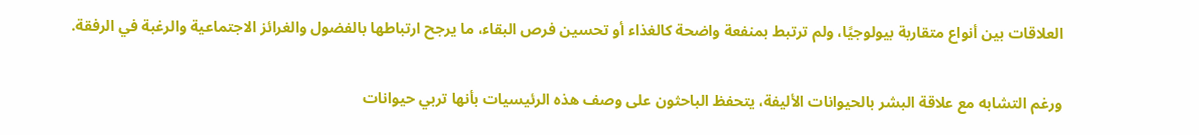العلاقات بين أنواع متقاربة بيولوجيًا، ولم ترتبط بمنفعة واضحة كالغذاء أو تحسين فرص البقاء، ما يرجح ارتباطها بالفضول والغرائز الاجتماعية والرغبة في الرفقة.

ورغم التشابه مع علاقة البشر بالحيوانات الأليفة، يتحفظ الباحثون على وصف هذه الرئيسيات بأنها تربي حيوانات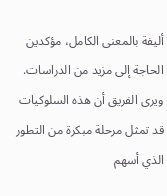أليفة بالمعنى الكامل، مؤكدين الحاجة إلى مزيد من الدراسات. ويرى الفريق أن هذه السلوكيات قد تمثل مرحلة مبكرة من التطور الذي أسهم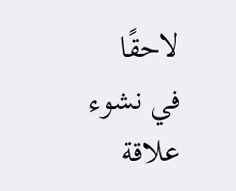لاحقًا في نشوء علاقة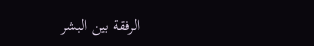الرفقة بين البشر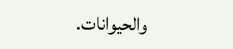والحيوانات.